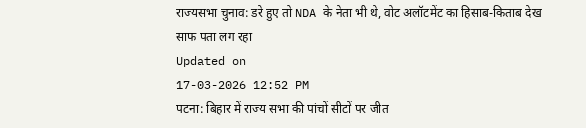राज्यसभा चुनाव: डरे हुए तो NDA के नेता भी थे, वोट अलॉटमेंट का हिसाब-किताब देख साफ पता लग रहा
Updated on
17-03-2026 12:52 PM
पटना: बिहार में राज्य सभा की पांचों सीटों पर जीत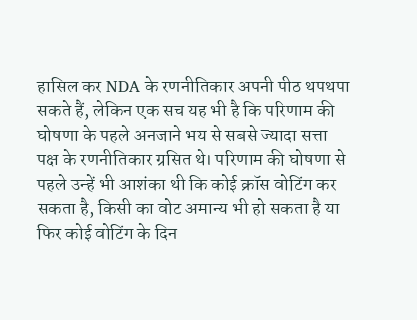हासिल कर NDA के रणनीतिकार अपनी पीठ थपथपा सकते हैं, लेकिन एक सच यह भी है कि परिणाम की घोषणा के पहले अनजाने भय से सबसे ज्यादा सत्ता पक्ष के रणनीतिकार ग्रसित थे। परिणाम की घोषणा से पहले उन्हें भी आशंका थी कि कोई क्रॉस वोटिंग कर सकता है, किसी का वोट अमान्य भी हो सकता है या फिर कोई वोटिंग के दिन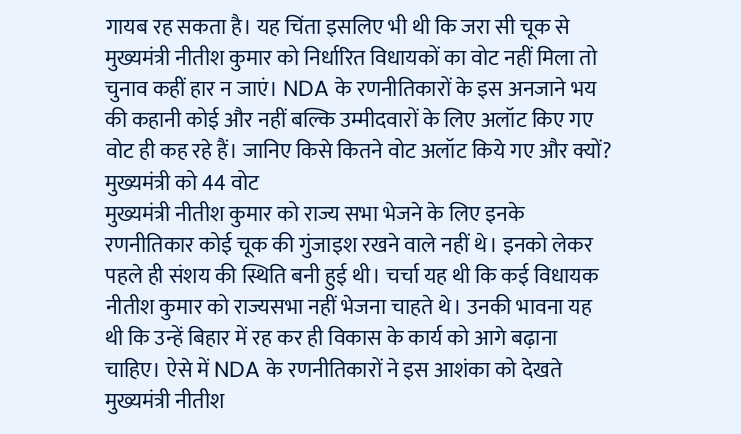गायब रह सकता है। यह चिंता इसलिए भी थी कि जरा सी चूक से मुख्यमंत्री नीतीश कुमार को निर्धारित विधायकों का वोट नहीं मिला तो चुनाव कहीं हार न जाएं। NDA के रणनीतिकारों के इस अनजाने भय की कहानी कोई और नहीं बल्कि उम्मीदवारों के लिए अलॉट किए गए वोट ही कह रहे हैं। जानिए किसे कितने वोट अलॉट किये गए और क्यों?
मुख्यमंत्री को 44 वोट
मुख्यमंत्री नीतीश कुमार को राज्य सभा भेजने के लिए इनके रणनीतिकार कोई चूक की गुंजाइश रखने वाले नहीं थे। इनको लेकर पहले ही संशय की स्थिति बनी हुई थी। चर्चा यह थी कि कई विधायक नीतीश कुमार को राज्यसभा नहीं भेजना चाहते थे। उनकी भावना यह थी कि उन्हें बिहार में रह कर ही विकास के कार्य को आगे बढ़ाना चाहिए। ऐसे में NDA के रणनीतिकारों ने इस आशंका को देखते मुख्यमंत्री नीतीश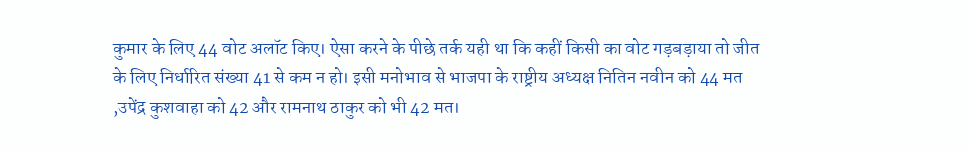कुमार के लिए 44 वोट अलॉट किए। ऐसा करने के पीछे तर्क यही था कि कहीं किसी का वोट गड़बड़ाया तो जीत के लिए निर्धारित संख्या 41 से कम न हो। इसी मनोभाव से भाजपा के राष्ट्रीय अध्यक्ष नितिन नवीन को 44 मत ,उपेंद्र कुशवाहा को 42 और रामनाथ ठाकुर को भी 42 मत।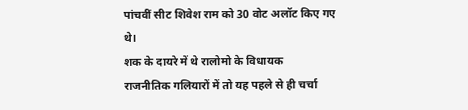पांचवीं सीट शिवेश राम को 30 वोट अलॉट किए गए थे।
शक के दायरे में थे रालोमो के विधायक
राजनीतिक गलियारों में तो यह पहले से ही चर्चा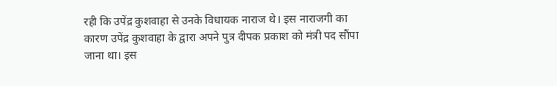रही कि उपेंद्र कुशवाहा से उनके विधायक नाराज थे। इस नाराजगी का कारण उपेंद्र कुशवाहा के द्वारा अपने पुत्र दीपक प्रकाश को मंत्री पद सौंपा जाना था। इस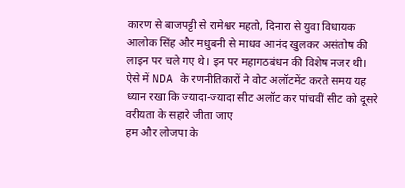कारण से बाजपट्टी से रामेश्वर महतो, दिनारा से युवा विधायक आलोक सिंह और मधुबनी से माधव आनंद खुलकर असंतोष की लाइन पर चले गए थे। इन पर महागठबंधन की विशेष नजर थी। ऐसे में NDA के रणनीतिकारों ने वोट अलॉटमेंट करते समय यह ध्यान रखा कि ज्यादा-ज्यादा सीट अलॉट कर पांचवीं सीट को दूसरे वरीयता के सहारे जीता जाए
हम और लोजपा के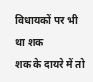विधायकों पर भी था शक
शक के दायरे में तो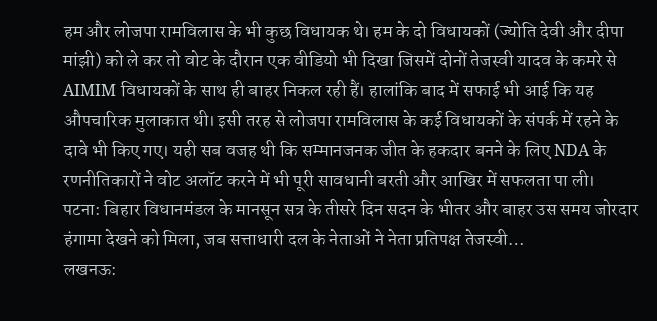हम और लोजपा रामविलास के भी कुछ विधायक थे। हम के दो विधायकों (ज्योति देवी और दीपा मांझी) को ले कर तो वोट के दौरान एक वीडियो भी दिखा जिसमें दोनों तेजस्वी यादव के कमरे से AIMIM विधायकों के साथ ही बाहर निकल रही हैं। हालांकि बाद में सफाई भी आई कि यह औपचारिक मुलाकात थी। इसी तरह से लोजपा रामविलास के कई विधायकों के संपर्क में रहने के दावे भी किए गए। यही सब वजह थी कि सम्मानजनक जीत के हकदार बनने के लिए NDA के रणनीतिकारों ने वोट अलॉट करने में भी पूरी सावधानी बरती और आखिर में सफलता पा ली।
पटना: बिहार विधानमंडल के मानसून सत्र के तीसरे दिन सदन के भीतर और बाहर उस समय जोरदार हंगामा देखने को मिला, जब सत्ताधारी दल के नेताओं ने नेता प्रतिपक्ष तेजस्वी…
लखनऊ: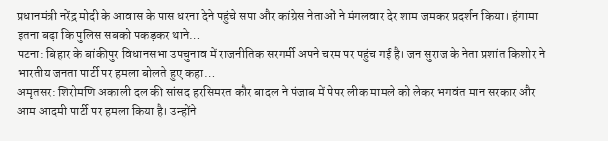प्रधानमंत्री नरेंद्र मोदी के आवास के पास धरना देने पहुंचे सपा और कांग्रेस नेताओं ने मंगलवार देर शाम जमकर प्रदर्शन किया। हंगामा इतना बढ़ा कि पुलिस सबको पकड़कर थाने…
पटना: बिहार के बांकीपुर विधानसभा उपचुनाव में राजनीतिक सरगर्मी अपने चरम पर पहुंच गई है। जन सुराज के नेता प्रशांत किशोर ने भारतीय जनता पार्टी पर हमला बोलते हुए कहा…
अमृतसर: शिरोमणि अकाली दल की सांसद हरसिमरत कौर बादल ने पंजाब में पेपर लीक मामले को लेकर भगवंत मान सरकार और आम आदमी पार्टी पर हमला किया है। उन्होंने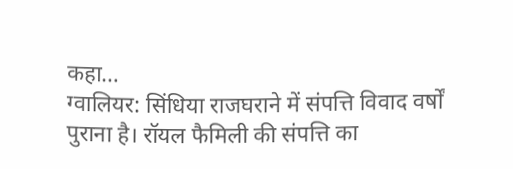कहा…
ग्वालियर: सिंधिया राजघराने में संपत्ति विवाद वर्षों पुराना है। रॉयल फैमिली की संपत्ति का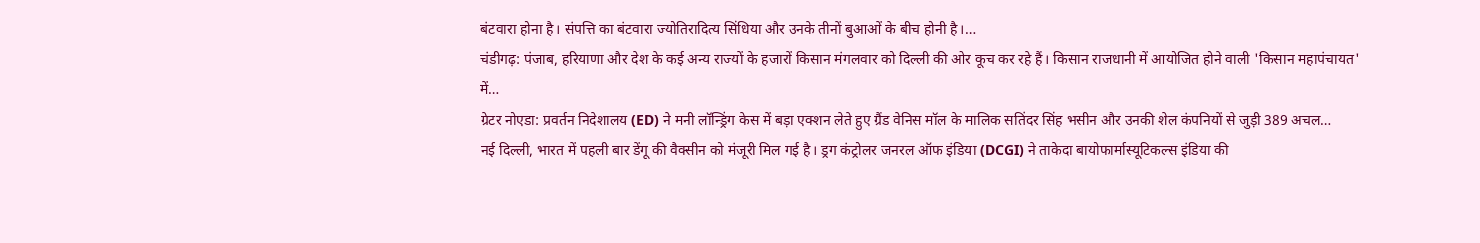बंटवारा होना है। संपत्ति का बंटवारा ज्योतिरादित्य सिंधिया और उनके तीनों बुआओं के बीच होनी है।…
चंडीगढ़: पंजाब, हरियाणा और देश के कई अन्य राज्यों के हजारों किसान मंगलवार को दिल्ली की ओर कूच कर रहे हैं। किसान राजधानी में आयोजित होने वाली 'किसान महापंचायत' में…
ग्रेटर नोएडा: प्रवर्तन निदेशालय (ED) ने मनी लॉन्ड्रिंग केस में बड़ा एक्शन लेते हुए ग्रैंड वेनिस मॉल के मालिक सतिंदर सिंह भसीन और उनकी शेल कंपनियों से जुड़ी 389 अचल…
नई दिल्ली, भारत में पहली बार डेंगू की वैक्सीन को मंजूरी मिल गई है। ड्रग कंट्रोलर जनरल ऑफ इंडिया (DCGI) ने ताकेदा बायोफार्मास्यूटिकल्स इंडिया की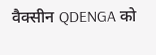वैक्सीन QDENGA को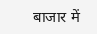बाजार में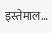इस्तेमाल…